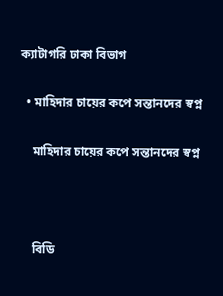ক্যাটাগরি ঢাকা বিভাগ

  • মাহিদার চায়ের কপে সন্তানদের স্বপ্ন

    মাহিদার চায়ের কপে সন্তানদের স্বপ্ন



    বিডি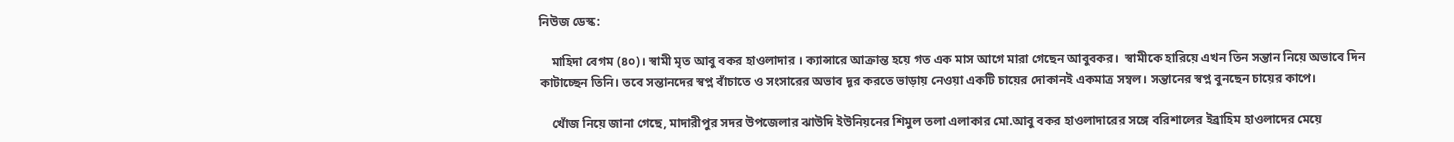নিউজ ডেস্ক:

    মাহিদা বেগম (৪০)। স্বামী মৃত আবু বকর হাওলাদার । ক্যান্সারে আক্রান্ত হয়ে গত এক মাস আগে মারা গেছেন আবুবকর।  স্বামীকে হারিয়ে এখন তিন সন্তান নিয়ে অভাবে দিন কাটাচ্ছেন তিনি। তবে সন্তানদের স্বপ্ন বাঁচাতে ও সংসারের অভাব দূর করতে ভাড়ায় নেওয়া একটি চায়ের দোকানই একমাত্র সম্বল। সন্তানের স্বপ্ন বুনছেন চায়ের কাপে।

    খোঁজ নিয়ে জানা গেছে, মাদারীপুর সদর উপজেলার ঝাউদি ইউনিয়নের শিমুল তলা এলাকার মো.আবু বকর হাওলাদারের সঙ্গে বরিশালের ইব্রাহিম হাওলাদের মেয়ে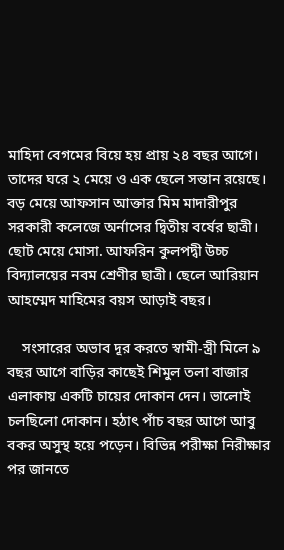মাহিদা বেগমের বিয়ে হয় প্রায় ২৪ বছর আগে। তাদের ঘরে ২ মেয়ে ও এক ছেলে সন্তান রয়েছে। বড় মেয়ে আফসান আক্তার মিম মাদারীপুর সরকারী কলেজে অর্নাসের দ্বিতীয় বর্ষের ছাত্রী। ছোট মেয়ে মোসা. আফরিন কুলপদ্বী উচ্চ বিদ্যালয়ের নবম শ্রেণীর ছাত্রী। ছেলে আরিয়ান আহম্মেদ মাহিমের বয়স আড়াই বছর।

    সংসারের অভাব দূর করতে স্বামী-স্ত্রী মিলে ৯ বছর আগে বাড়ির কাছেই শিমুল তলা বাজার এলাকায় একটি চায়ের দোকান দেন। ভালোই চলছিলো দোকান। হঠাৎ পাঁচ বছর আগে আবু বকর অসুস্থ হয়ে পড়েন। বিভিন্ন পরীক্ষা নিরীক্ষার পর জানতে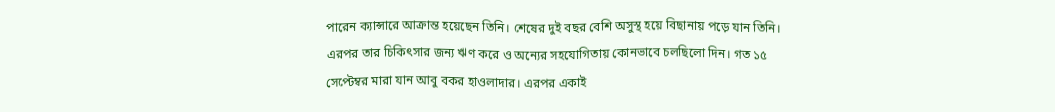পারেন ক্যান্সারে আক্রান্ত হয়েছেন তিনি। শেষের দুই বছর বেশি অসুস্থ হয়ে বিছানায় পড়ে যান তিনি। এরপর তার চিকিৎসার জন্য ঋণ করে ও অন্যের সহযোগিতায় কোনভাবে চলছিলো দিন। গত ১৫ সেপ্টেম্বর মারা যান আবু বকর হাওলাদার। এরপর একাই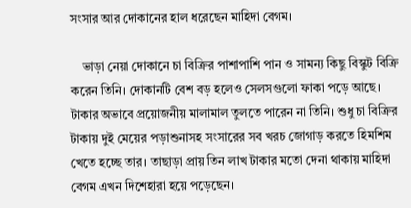সংসার আর দোকানের হাল ধরেছেন মাহিদা বেগম।

    ভাড়া নেয়া দোকানে চা বিক্রির পাশাপাশি পান ও সামন্য কিছু বিস্কুট বিক্রি করেন তিনি। দোকানটি বেশ বড় হলেও সেলসগুলো ফাকা পড়ে আছে। টাকার অভাবে প্রয়োজনীয় মালামাল তুলতে পারেন না তিনি। শুধু চা বিক্রির টাকায় দুই মেয়ের পড়াশুনাসহ সংসারের সব খরচ জোগাড় করতে হিমশিম খেতে হচ্ছে তার। তাছাড়া প্রায় তিন লাখ টাকার মতো দেনা থাকায় মাহিদা বেগম এখন দিশেহারা হয়ে পড়েছেন।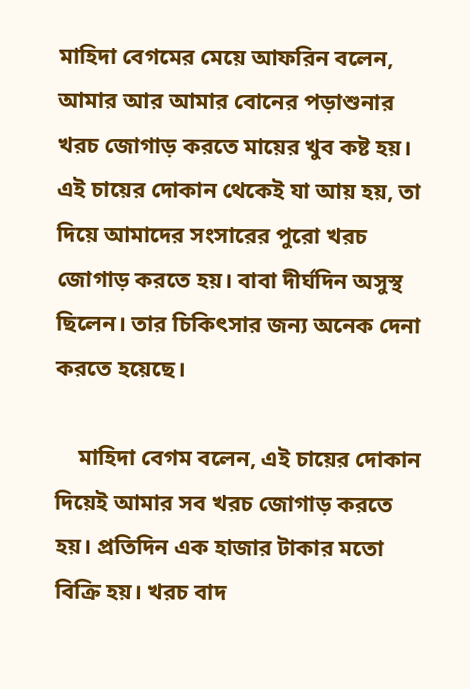মাহিদা বেগমের মেয়ে আফরিন বলেন, আমার আর আমার বোনের পড়াশুনার খরচ জোগাড় করতে মায়ের খুব কষ্ট হয়। এই চায়ের দোকান থেকেই যা আয় হয়, তা দিয়ে আমাদের সংসারের পুরো খরচ জোগাড় করতে হয়। বাবা দীর্ঘদিন অসুস্থ ছিলেন। তার চিকিৎসার জন্য অনেক দেনা করতে হয়েছে।

    মাহিদা বেগম বলেন, এই চায়ের দোকান দিয়েই আমার সব খরচ জোগাড় করতে হয়। প্রতিদিন এক হাজার টাকার মতো বিক্রি হয়। খরচ বাদ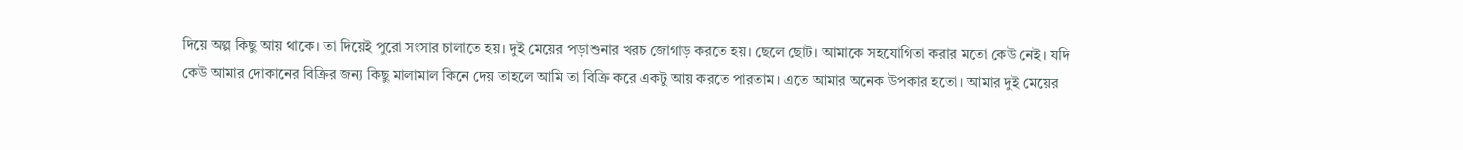দিয়ে অল্প কিছু আয় থাকে। তা দিয়েই পুরো সংসার চালাতে হয়। দুই মেয়ের পড়াশুনার খরচ জোগাড় করতে হয়। ছেলে ছোট। আমাকে সহযোগিতা করার মতো কেউ নেই। যদি কেউ আমার দোকানের বিক্রির জন্য কিছু মালামাল কিনে দেয় তাহলে আমি তা বিক্রি করে একটু আয় করতে পারতাম। এতে আমার অনেক উপকার হতো। আমার দুই মেয়ের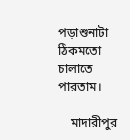পড়াশুনাটা ঠিকমতো চালাতে পারতাম।

    মাদারীপুর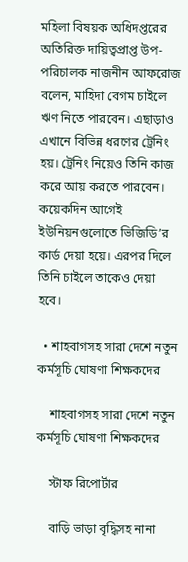মহিলা বিষয়ক অধিদপ্তরের অতিরিক্ত দায়িত্বপ্রাপ্ত উপ-পরিচালক নাজনীন আফরোজ বলেন, মাহিদা বেগম চাইলে ঋণ নিতে পারবেন। এছাড়াও এখানে বিভিন্ন ধরণের ট্রেনিং হয়। ট্রেনিং নিয়েও তিনি কাজ করে আয় করতে পারবেন। কয়েকদিন আগেই ইউনিয়নগুলোতে ভিজিডি’র কার্ড দেয়া হয়ে। এরপর দিলে তিনি চাইলে তাকেও দেয়া হবে।

  • শাহবাগসহ সারা দেশে নতুন কর্মসূচি ঘোষণা শিক্ষকদের

    শাহবাগসহ সারা দেশে নতুন কর্মসূচি ঘোষণা শিক্ষকদের

    স্টাফ রিপোর্টার

    বাড়ি ভাড়া বৃদ্ধিসহ নানা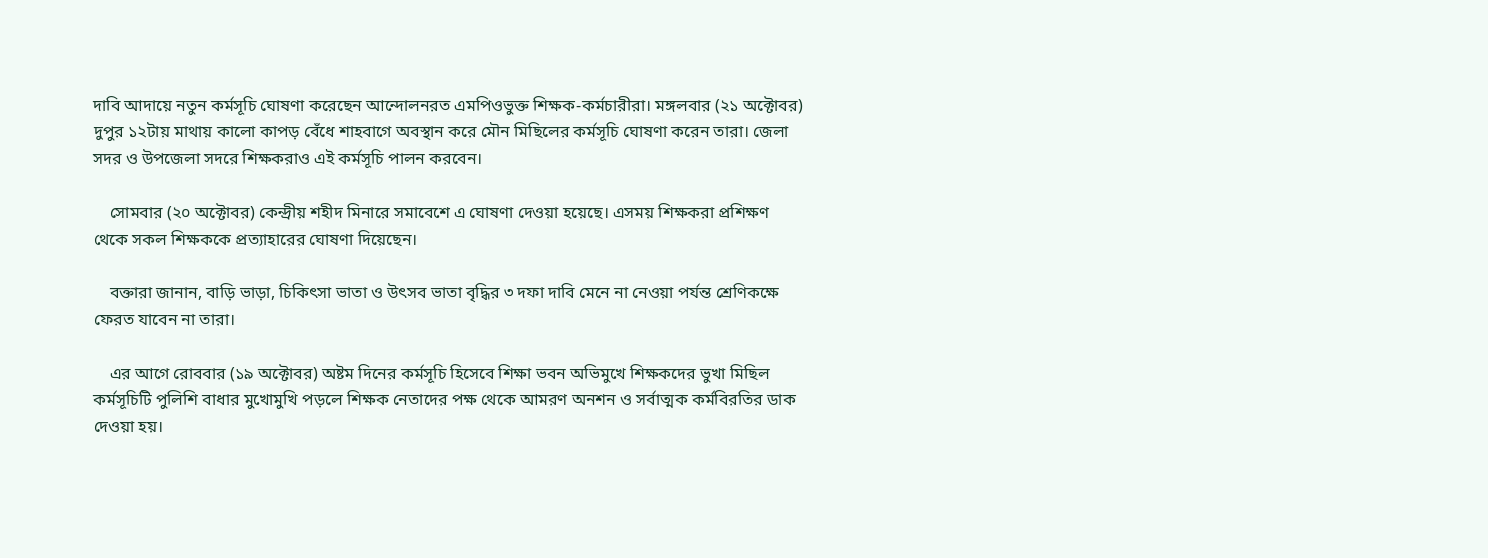দাবি আদায়ে নতুন কর্মসূচি ঘোষণা করেছেন আন্দোলনরত এমপিওভুক্ত শিক্ষক-কর্মচারীরা। মঙ্গলবার (২১ অক্টোবর) দুপুর ১২টায় মাথায় কালো কাপড় বেঁধে শাহবাগে অবস্থান করে মৌন মিছিলের কর্মসূচি ঘোষণা করেন তারা। জেলা সদর ও উপজেলা সদরে শিক্ষকরাও এই কর্মসূচি পালন করবেন।

    সোমবার (২০ অক্টোবর) কেন্দ্রীয় শহীদ মিনারে সমাবেশে এ ঘোষণা দেওয়া হয়েছে। এসময় শিক্ষকরা প্রশিক্ষণ থেকে সকল শিক্ষককে প্রত্যাহারের ঘোষণা দিয়েছেন।

    বক্তারা জানান, বাড়ি ভাড়া, চিকিৎসা ভাতা ও উৎসব ভাতা বৃদ্ধির ৩ দফা দাবি মেনে না নেওয়া পর্যন্ত শ্রেণিকক্ষে ফেরত যাবেন না তারা।

    এর আগে রোববার (১৯ অক্টোবর) অষ্টম দিনের কর্মসূচি হিসেবে শিক্ষা ভবন অভিমুখে শিক্ষকদের ভুখা মিছিল কর্মসূচিটি পুলিশি বাধার মুখোমুখি পড়লে শিক্ষক নেতাদের পক্ষ থেকে আমরণ অনশন ও সর্বাত্মক কর্মবিরতির ডাক দেওয়া হয়।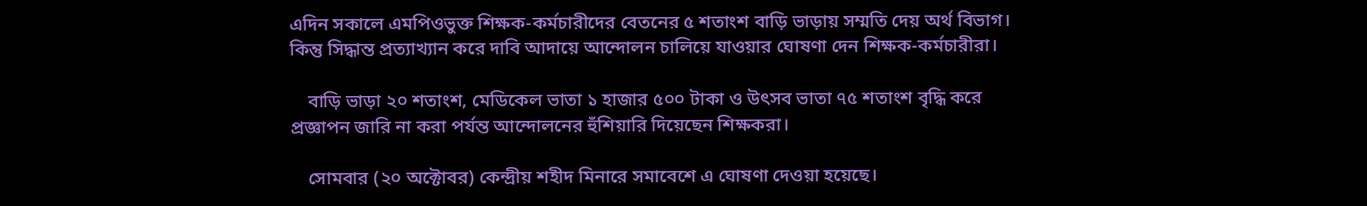এদিন সকালে এমপিওভুক্ত শিক্ষক-কর্মচারীদের বেতনের ৫ শতাংশ বাড়ি ভাড়ায় সম্মতি দেয় অর্থ বিভাগ। কিন্তু সিদ্ধান্ত প্রত্যাখ্যান করে দাবি আদায়ে আন্দোলন চালিয়ে যাওয়ার ঘোষণা দেন শিক্ষক-কর্মচারীরা।

    বাড়ি ভাড়া ২০ শতাংশ, মেডিকেল ভাতা ১ হাজার ৫০০ টাকা ও উৎসব ভাতা ৭৫ শতাংশ বৃদ্ধি করে প্রজ্ঞাপন জারি না করা পর্যন্ত আন্দোলনের হুঁশিয়ারি দিয়েছেন শিক্ষকরা।

    সোমবার (২০ অক্টোবর) কেন্দ্রীয় শহীদ মিনারে সমাবেশে এ ঘোষণা দেওয়া হয়েছে।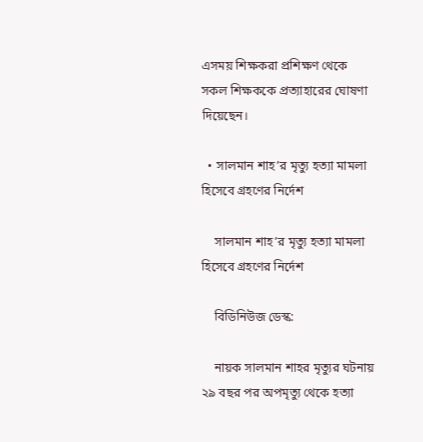এসময় শিক্ষকরা প্রশিক্ষণ থেকে সকল শিক্ষককে প্রত্যাহারের ঘোষণা দিয়েছেন।

  • সালমান শাহ’র মৃত্যু হত্যা মামলা হিসেবে গ্রহণের নির্দেশ

    সালমান শাহ’র মৃত্যু হত্যা মামলা হিসেবে গ্রহণের নির্দেশ

    বিডিনিউজ ডেস্ক:

    নায়ক সালমান শাহর মৃত্যুর ঘটনায় ২৯ বছর পর অপমৃত্যু থেকে হত্যা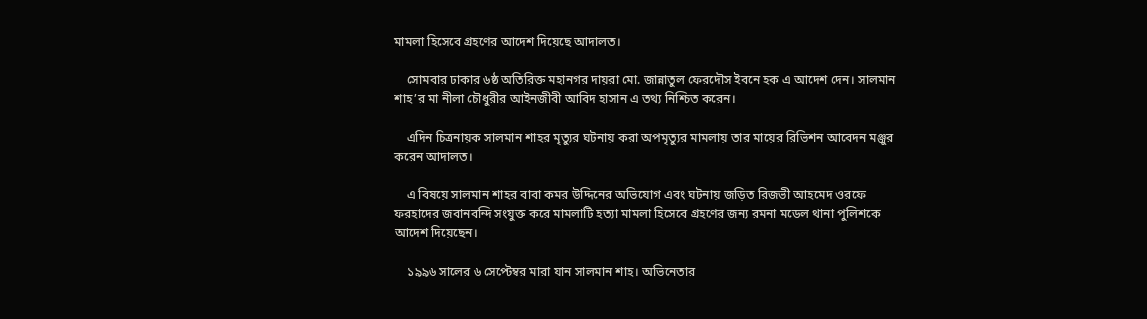মামলা হিসেবে গ্রহণের আদেশ দিয়েছে আদালত।

    সোমবার ঢাকার ৬ষ্ঠ অতিরিক্ত মহানগর দায়রা মো. জান্নাতুল ফেরদৌস ইবনে হক এ আদেশ দেন। সালমান শাহ’র মা নীলা চৌধুরীর আইনজীবী আবিদ হাসান এ তথ্য নিশ্চিত করেন।

    এদিন চিত্রনায়ক সালমান শাহর মৃত্যুর ঘটনায় করা অপমৃত্যুর মামলায় তার মায়ের রিভিশন আবেদন মঞ্জুর করেন আদালত।

    এ বিষয়ে সালমান শাহর বাবা কমর উদ্দিনের অভিযোগ এবং ঘটনায় জড়িত রিজভী আহমেদ ওরফে ফরহাদের জবানবন্দি সংযুক্ত করে মামলাটি হত্যা মামলা হিসেবে গ্রহণের জন্য রমনা মডেল থানা পুলিশকে আদেশ দিয়েছেন।

    ১৯৯৬ সালের ৬ সেপ্টেম্বর মারা যান সালমান শাহ। অভিনেতার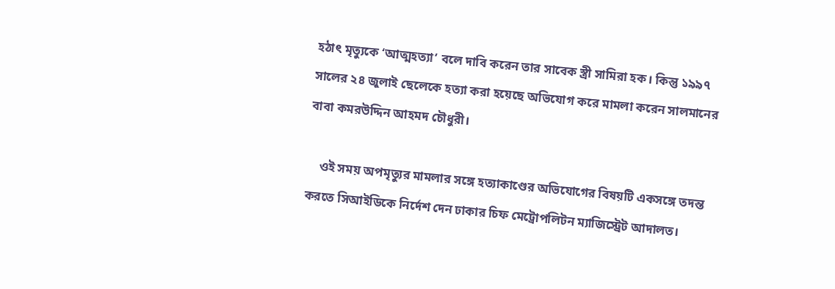হঠাৎ মৃত্যুকে ‘আত্মহত্যা’ বলে দাবি করেন তার সাবেক স্ত্রী সামিরা হক। কিন্তু ১৯৯৭ সালের ২৪ জুলাই ছেলেকে হত্যা করা হয়েছে অভিযোগ করে মামলা করেন সালমানের বাবা কমরউদ্দিন আহমদ চৌধুরী।

    ওই সময় অপমৃত্যুর মামলার সঙ্গে হত্যাকাণ্ডের অভিযোগের বিষয়টি একসঙ্গে তদন্ত করতে সিআইডিকে নির্দেশ দেন ঢাকার চিফ মেট্রোপলিটন ম্যাজিস্ট্রেট আদালত।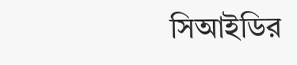সিআইডির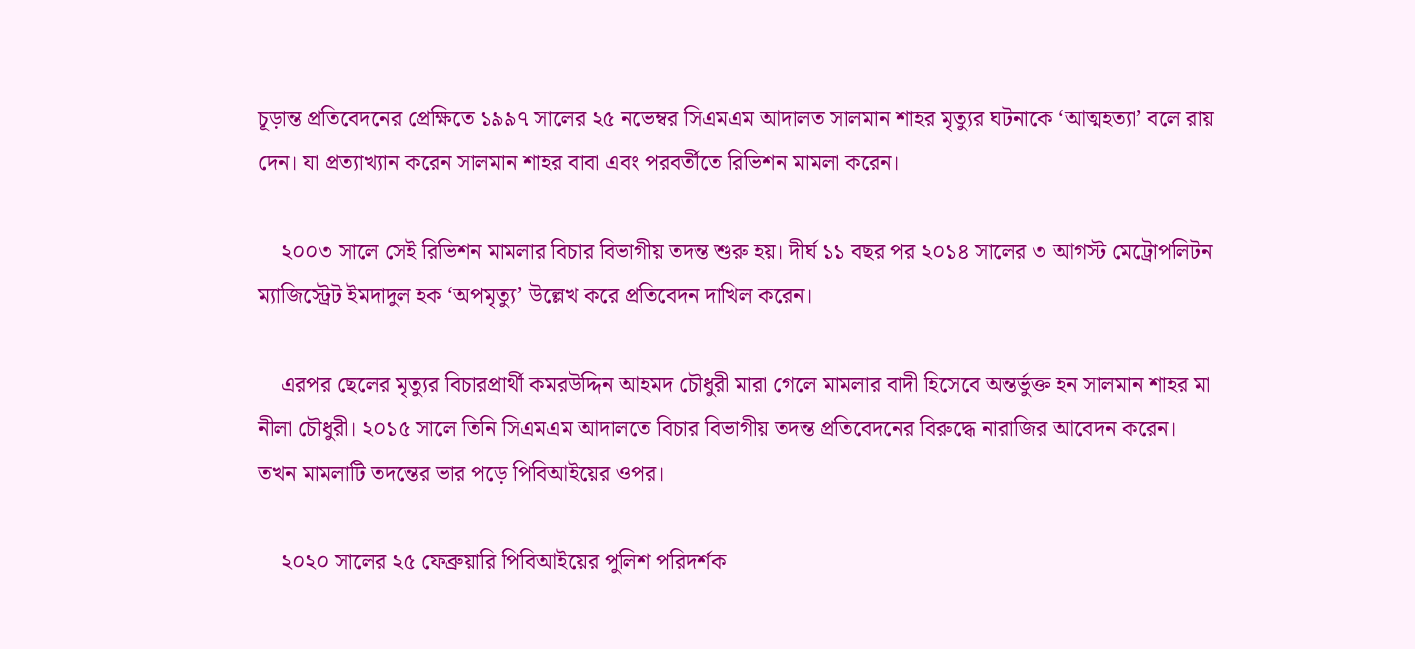চূড়ান্ত প্রতিবেদনের প্রেক্ষিতে ১৯৯৭ সালের ২৫ নভেম্বর সিএমএম আদালত সালমান শাহর মৃত্যুর ঘটনাকে ‘আত্মহত্যা’ বলে রায় দেন। যা প্রত্যাখ্যান করেন সালমান শাহর বাবা এবং পরবর্তীতে রিভিশন মামলা করেন।

    ২০০৩ সালে সেই রিভিশন মামলার বিচার বিভাগীয় তদন্ত শুরু হয়। দীর্ঘ ১১ বছর পর ২০১৪ সালের ৩ আগস্ট মেট্রোপলিটন ম্যাজিস্ট্রেট ইমদাদুল হক ‘অপমৃত্যু’ উল্লেখ করে প্রতিবেদন দাখিল করেন।

    এরপর ছেলের মৃত্যুর বিচারপ্রার্থী কমরউদ্দিন আহমদ চৌধুরী মারা গেলে মামলার বাদী হিসেবে অন্তর্ভুক্ত হন সালমান শাহর মা নীলা চৌধুরী। ২০১৫ সালে তিনি সিএমএম আদালতে বিচার বিভাগীয় তদন্ত প্রতিবেদনের বিরুদ্ধে নারাজির আবেদন করেন। তখন মামলাটি তদন্তের ভার পড়ে পিবিআইয়ের ওপর।

    ২০২০ সালের ২৫ ফেব্রুয়ারি পিবিআইয়ের পুলিশ পরিদর্শক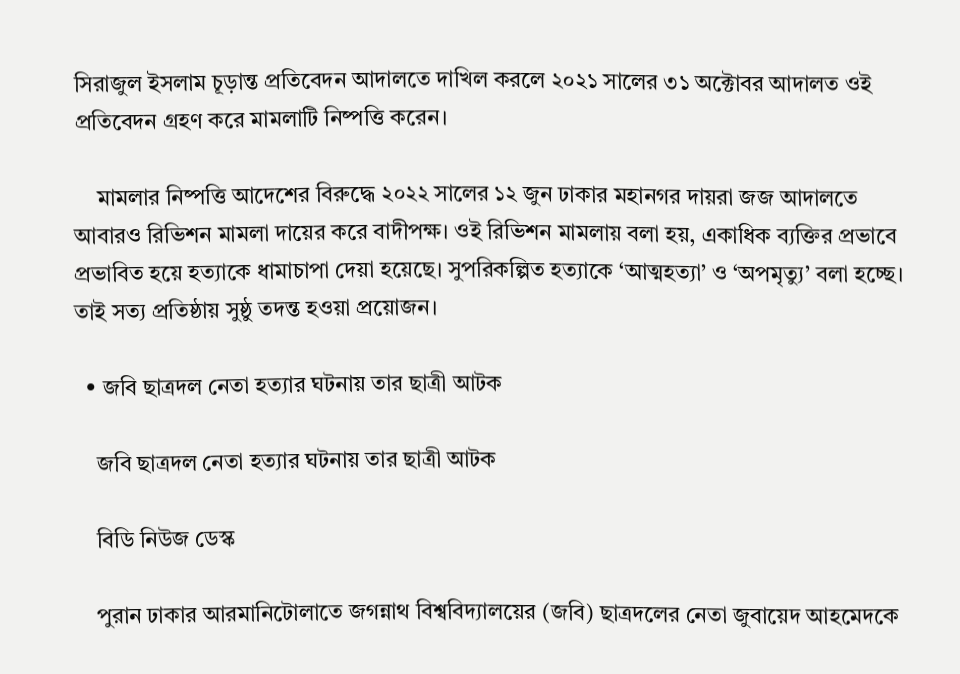সিরাজুল ইসলাম চূড়ান্ত প্রতিবেদন আদালতে দাখিল করলে ২০২১ সালের ৩১ অক্টোবর আদালত ওই প্রতিবেদন গ্রহণ করে মামলাটি নিষ্পত্তি করেন।

    মামলার নিষ্পত্তি আদেশের বিরুদ্ধে ২০২২ সালের ১২ জুন ঢাকার মহানগর দায়রা জজ আদালতে আবারও রিভিশন মামলা দায়ের করে বাদীপক্ষ। ওই রিভিশন মামলায় বলা হয়, একাধিক ব্যক্তির প্রভাবে প্রভাবিত হয়ে হত্যাকে ধামাচাপা দেয়া হয়েছে। সুপরিকল্পিত হত্যাকে ‘আত্মহত্যা’ ও ‘অপমৃত্যু’ বলা হচ্ছে। তাই সত্য প্রতিষ্ঠায় সুষ্ঠু তদন্ত হওয়া প্রয়োজন।

  • জবি ছাত্রদল নেতা হত্যার ঘটনায় তার ছাত্রী আটক

    জবি ছাত্রদল নেতা হত্যার ঘটনায় তার ছাত্রী আটক

    বিডি নিউজ ডেস্ক

    পুরান ঢাকার আরমানিটোলাতে জগন্নাথ বিশ্ববিদ্যালয়ের (জবি) ছাত্রদলের নেতা জুবায়েদ আহমেদকে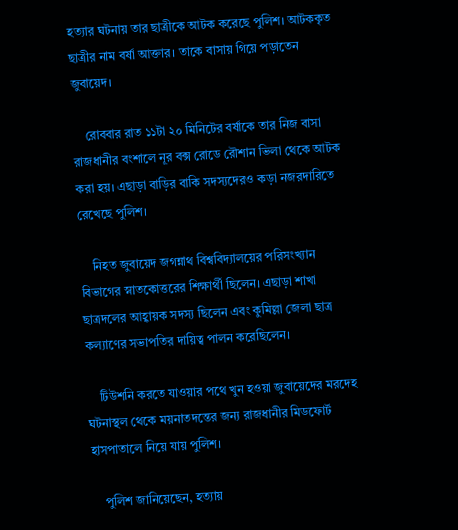হত্যার ঘটনায় তার ছাত্রীকে আটক করেছে পুলিশ। আটককৃত ছাত্রীর নাম বর্ষা আক্তার। তাকে বাসায় গিয়ে পড়াতেন জুবায়েদ।

    রোববার রাত ১১টা ২০ মিনিটের বর্ষাকে তার নিজ বাসা রাজধানীর বংশালে নূর বক্স রোডে রৌশান ভিলা থেকে আটক করা হয়। এছাড়া বাড়ির বাকি সদস্যদেরও কড়া নজরদারিতে রেখেছে পুলিশ।

    নিহত জুবায়েদ জগন্নাথ বিশ্ববিদ্যালয়ের পরিসংখ্যান বিভাগের স্নাতকোত্তরের শিক্ষার্থী ছিলেন। এছাড়া শাখা ছাত্রদলের আহ্বায়ক সদস্য ছিলেন এবং কুমিল্লা জেলা ছাত্র কল্যাণের সভাপতির দায়িত্ব পালন করেছিলেন।

    টিউশনি করতে যাওয়ার পথে খুন হওয়া জুবায়েদের মরদেহ ঘটনাস্থল থেকে ময়নাতদন্তের জন্য রাজধানীর মিডফোর্ট হাসপাতালে নিয়ে যায় পুলিশ।

    পুলিশ জানিয়েছেন, হত্যায়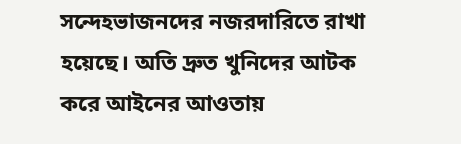সন্দেহভাজনদের নজরদারিতে রাখা হয়েছে। অতি দ্রুত খুনিদের আটক করে আইনের আওতায়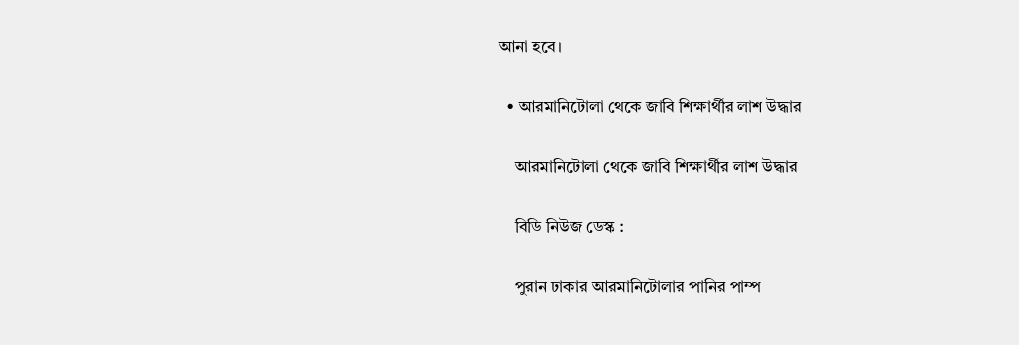আনা হবে।

  • আরমানিটোলা থেকে জাবি শিক্ষার্থীর লাশ উদ্ধার

    আরমানিটোলা থেকে জাবি শিক্ষার্থীর লাশ উদ্ধার

    বিডি নিউজ ডেস্ক :

    পুরান ঢাকার আরমানিটোলার পানির পাম্প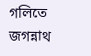গলিতে জগন্নাথ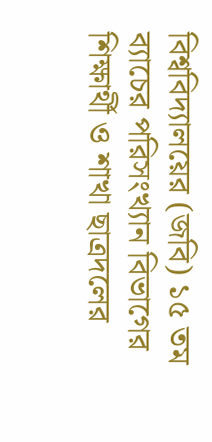বিশ্ববিদ্যালয়ের (জবি) ১৫ তম ব্যাচের পরিসংখ্যান বিভাগের শিক্ষার্থী ও শাখা ছাত্রদলের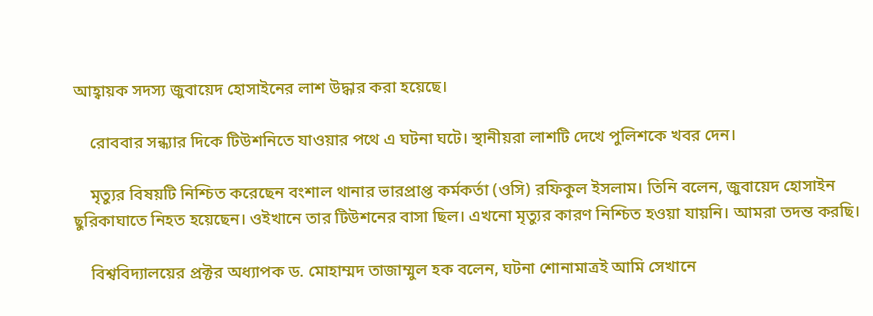আহ্বায়ক সদস্য জুবায়েদ হোসাইনের লাশ উদ্ধার করা হয়েছে।

    রোববার সন্ধ্যার দিকে টিউশনিতে যাওয়ার পথে এ ঘটনা ঘটে। স্থানীয়রা লাশটি দেখে পুলিশকে খবর দেন।

    মৃত্যুর বিষয়টি নিশ্চিত করেছেন বংশাল থানার ভারপ্রাপ্ত কর্মকর্তা (ওসি) রফিকুল ইসলাম। তিনি বলেন, জুবায়েদ হোসাইন ছুরিকাঘাতে নিহত হয়েছেন। ওইখানে তার টিউশনের বাসা ছিল। এখনো মৃত্যুর কারণ নিশ্চিত হওয়া যায়নি। আমরা তদন্ত করছি।

    বিশ্ববিদ্যালয়ের প্রক্টর অধ্যাপক ড. মোহাম্মদ তাজাম্মুল হক বলেন, ঘটনা শোনামাত্রই আমি সেখানে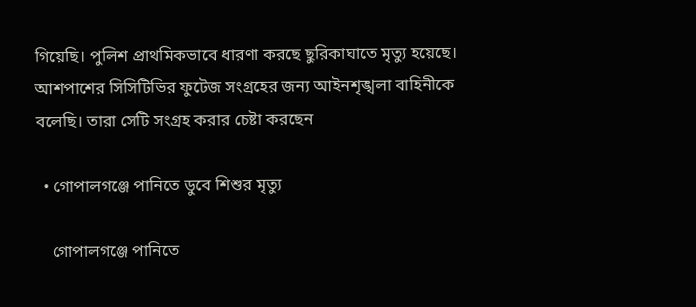গিয়েছি। পুলিশ প্রাথমিকভাবে ধারণা করছে ছুরিকাঘাতে মৃত্যু হয়েছে। আশপাশের সিসিটিভির ফুটেজ সংগ্রহের জন্য আইনশৃঙ্খলা বাহিনীকে বলেছি। তারা সেটি সংগ্রহ করার চেষ্টা করছেন

  • গোপালগঞ্জে পানিতে ডুবে শিশুর মৃত্যু

    গোপালগঞ্জে পানিতে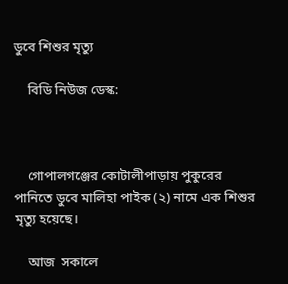ডুবে শিশুর মৃত্যু

    বিডি নিউজ ডেস্ক:



    গোপালগঞ্জের কোটালীপাড়ায় পুকুরের পানিতে ডুবে মালিহা পাইক (২) নামে এক শিশুর মৃত্যু হয়েছে।

    আজ  সকালে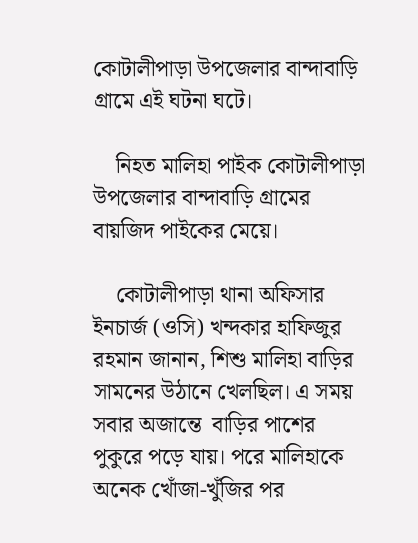কোটালীপাড়া উপজেলার বান্দাবাড়ি গ্রামে এই ঘটনা ঘটে।

    নিহত মালিহা পাইক কোটালীপাড়া উপজেলার বান্দাবাড়ি গ্রামের বায়জিদ পাইকের মেয়ে।

    কোটালীপাড়া থানা অফিসার ইনচার্জ (ওসি) খন্দকার হাফিজুর রহমান জানান, শিশু মালিহা বাড়ির সামনের উঠানে খেলছিল। এ সময় সবার অজান্তে  বাড়ির পাশের পুকুরে পড়ে যায়। পরে মালিহাকে অনেক খোঁজা-খুঁজির পর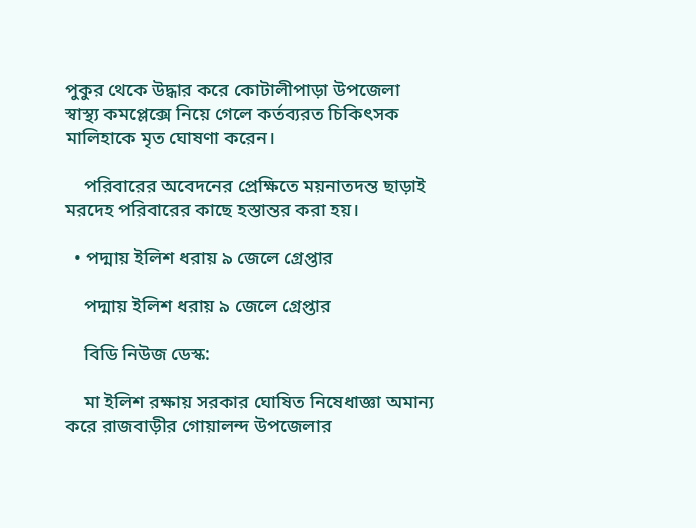পুকুর থেকে উদ্ধার করে কোটালীপাড়া উপজেলা স্বাস্থ্য কমপ্লেক্সে নিয়ে গেলে কর্তব্যরত চিকিৎসক মালিহাকে মৃত ঘোষণা করেন।

    পরিবারের অবেদনের প্রেক্ষিতে ময়নাতদন্ত ছাড়াই মরদেহ পরিবারের কাছে হস্তান্তর করা হয়।

  • পদ্মায় ইলিশ ধরায় ৯ জে‌লে গ্রেপ্তার

    পদ্মায় ইলিশ ধরায় ৯ জে‌লে গ্রেপ্তার

    বিডি নিউজ ডেস্ক:

    মা ইলিশ রক্ষায় সরকার ঘোষিত নিষেধাজ্ঞা অমান্য করে রাজবাড়ীর গোয়ালন্দ উপজেলার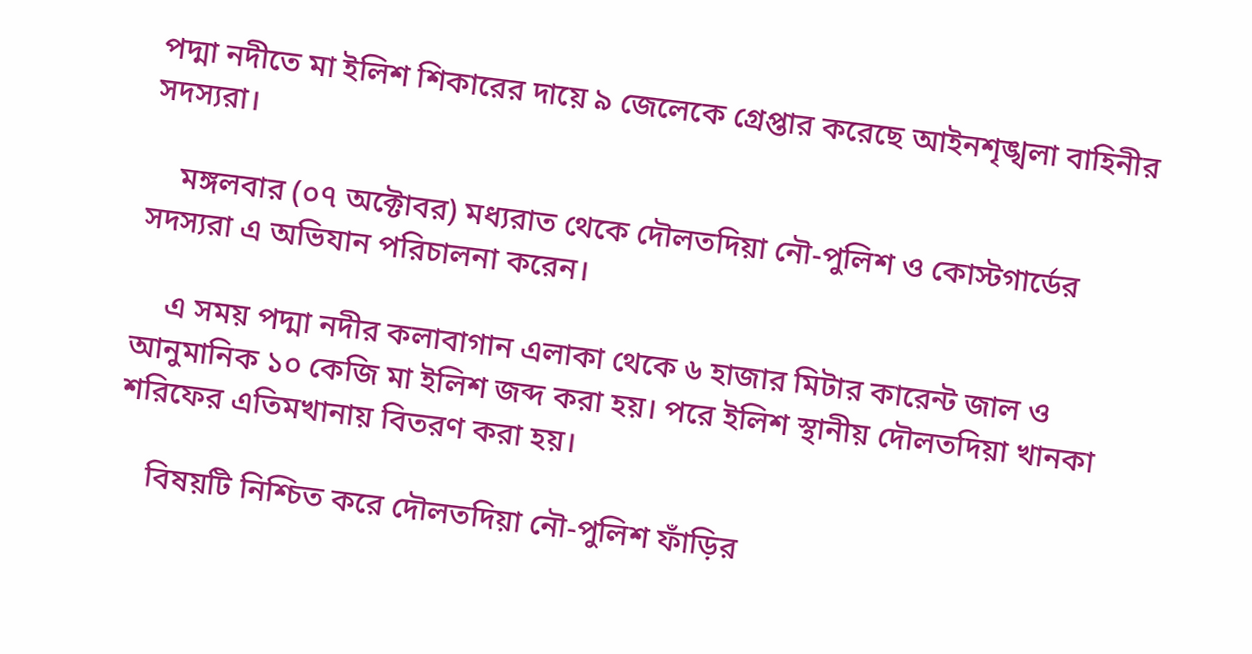পদ্মা নদীতে মা ইলিশ শিকারের দায়ে ৯ জেলেকে গ্রেপ্তার করেছে আইনশৃঙ্খলা বাহিনীর সদস্যরা।

    মঙ্গলবার (০৭ অক্টোবর) মধ্যরাত থেকে দৌলতদিয়া নৌ-পুলিশ ও কোস্টগার্ডের সদস্যরা এ অভিযান পরিচালনা করেন।

    এ সময় পদ্মা নদীর কলাবাগান এলাকা থেকে ৬ হাজার মিটার কারেন্ট জাল ও আনুমানিক ১০ কেজি মা ইলিশ জব্দ করা হয়। পরে ইলিশ স্থানীয় দৌলতদিয়া খানকা শরিফের এতিমখানায় বিতরণ করা হয়।

    বিষয়টি নিশ্চিত করে দৌলতদিয়া নৌ-পুলিশ ফাঁড়ির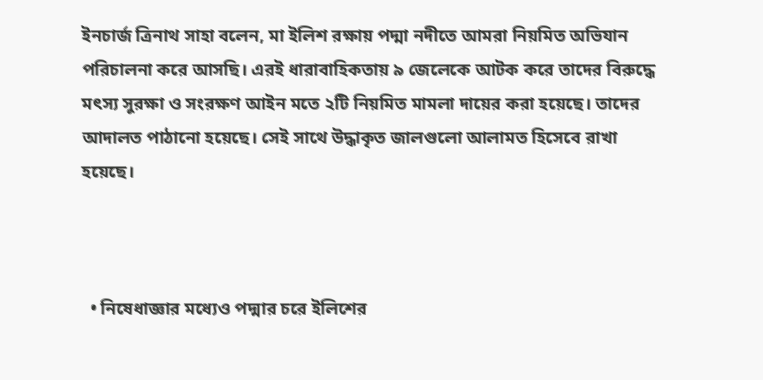ইনচার্জ ত্রিনাথ সাহা বলেন, মা ইলিশ রক্ষায় পদ্মা নদীতে আমরা নিয়মিত অভিযান পরিচালনা করে আসছি। এরই ধারাবাহিকতায় ৯ জেলেকে আটক করে তাদের বিরুদ্ধে মৎস্য সুরক্ষা ও সংরক্ষণ আইন মতে ২টি নিয়মিত মামলা দায়ের করা হয়েছে। তাদের আদালত পাঠানো হয়েছে। সেই সাথে উদ্ধাকৃত জালগুলো আলামত হিসেবে রাখা হয়েছে।



  • নিষেধাজ্ঞার মধ্যেও পদ্মার চরে ইলিশের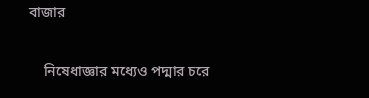বাজার

    নিষেধাজ্ঞার মধ্যেও পদ্মার চরে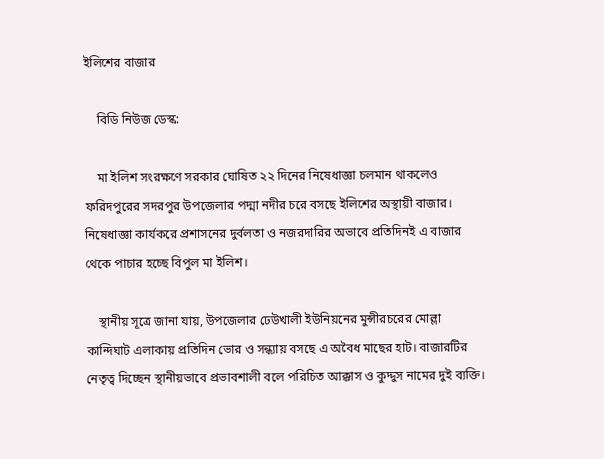ইলিশের বাজার

    বিডি নিউজ ডেস্ক:

    মা ইলিশ সংরক্ষণে সরকার ঘোষিত ২২ দিনের নিষেধাজ্ঞা চলমান থাকলেও ফরিদপুরের সদরপুর উপজেলার পদ্মা নদীর চরে বসছে ইলিশের অস্থায়ী বাজার। নিষেধাজ্ঞা কার্যকরে প্রশাসনের দুর্বলতা ও নজরদারির অভাবে প্রতিদিনই এ বাজার থেকে পাচার হচ্ছে বিপুল মা ইলিশ।

    স্থানীয় সূত্রে জানা যায়, উপজেলার ঢেউখালী ইউনিয়নের মুন্সীরচরের মোল্লা কান্দিঘাট এলাকায় প্রতিদিন ভোর ও সন্ধ্যায় বসছে এ অবৈধ মাছের হাট। বাজারটির নেতৃত্ব দিচ্ছেন স্থানীয়ভাবে প্রভাবশালী বলে পরিচিত আক্কাস ও কুদ্দুস নামের দুই ব্যক্তি।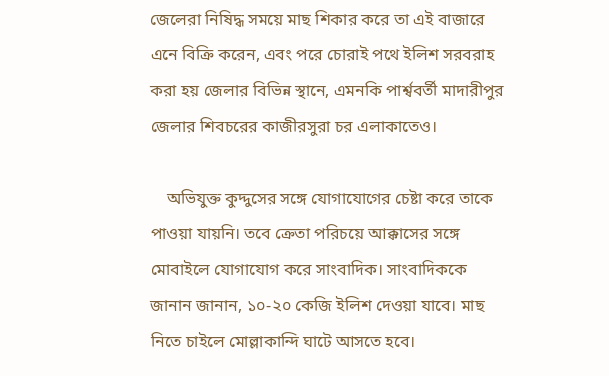জেলেরা নিষিদ্ধ সময়ে মাছ শিকার করে তা এই বাজারে এনে বিক্রি করেন, এবং পরে চোরাই পথে ইলিশ সরবরাহ করা হয় জেলার বিভিন্ন স্থানে, এমনকি পার্শ্ববর্তী মাদারীপুর জেলার শিবচরের কাজীরসুরা চর এলাকাতেও।

    অভিযুক্ত কুদ্দুসের সঙ্গে যোগাযোগের চেষ্টা করে তাকে পাওয়া যায়নি। তবে ক্রেতা পরিচয়ে আক্কাসের সঙ্গে মোবাইলে যোগাযোগ করে সাংবাদিক। সাংবাদিককে জানান জানান, ১০-২০ কেজি ইলিশ দেওয়া যাবে। মাছ নিতে চাইলে মোল্লাকান্দি ঘাটে আসতে হবে।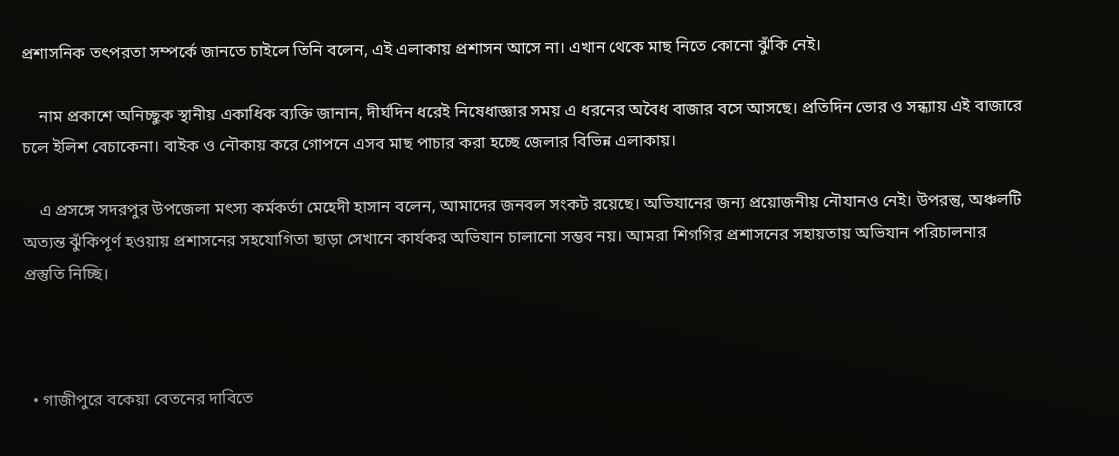প্রশাসনিক তৎপরতা সম্পর্কে জানতে চাইলে তিনি বলেন, এই এলাকায় প্রশাসন আসে না। এখান থেকে মাছ নিতে কোনো ঝুঁকি নেই।

    নাম প্রকাশে অনিচ্ছুক স্থানীয় একাধিক ব্যক্তি জানান, দীর্ঘদিন ধরেই নিষেধাজ্ঞার সময় এ ধরনের অবৈধ বাজার বসে আসছে। প্রতিদিন ভোর ও সন্ধ্যায় এই বাজারে চলে ইলিশ বেচাকেনা। বাইক ও নৌকায় করে গোপনে এসব মাছ পাচার করা হচ্ছে জেলার বিভিন্ন এলাকায়।

    এ প্রসঙ্গে সদরপুর উপজেলা মৎস্য কর্মকর্তা মেহেদী হাসান বলেন, আমাদের জনবল সংকট রয়েছে। অভিযানের জন্য প্রয়োজনীয় নৌযানও নেই। উপরন্তু, অঞ্চলটি অত্যন্ত ঝুঁকিপূর্ণ হওয়ায় প্রশাসনের সহযোগিতা ছাড়া সেখানে কার্যকর অভিযান চালানো সম্ভব নয়। আমরা শিগগির প্রশাসনের সহায়তায় অভিযান পরিচালনার প্রস্তুতি নিচ্ছি।



  • গাজীপুরে বকেয়া বেতনের দাবিতে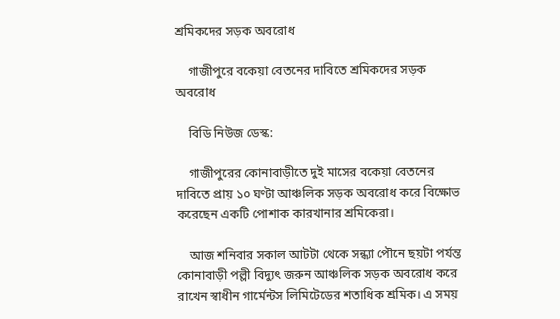শ্রমিকদের সড়ক অবরোধ

    গাজীপুরে বকেয়া বেতনের দাবিতে শ্রমিকদের সড়ক অবরোধ

    বিডি নিউজ ডেস্ক:

    গাজীপুরের কোনাবাড়ীতে দুই মাসের বকেয়া বেতনের দাবিতে প্রায় ১০ ঘণ্টা আঞ্চলিক সড়ক অবরোধ করে বিক্ষোভ করেছেন একটি পোশাক কারখানার শ্রমিকেরা।

    আজ শনিবার সকাল আটটা থেকে সন্ধ্যা পৌনে ছয়টা পর্যন্ত কোনাবাড়ী পল্লী বিদ্যুৎ জরুন আঞ্চলিক সড়ক অবরোধ করে রাখেন স্বাধীন গার্মেন্টস লিমিটেডের শতাধিক শ্রমিক। এ সময়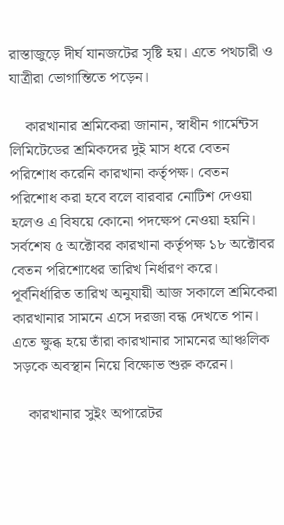রাস্তাজুড়ে দীর্ঘ যানজটের সৃষ্টি হয়। এতে পথচারী ও যাত্রীরা ভোগান্তিতে পড়েন।

    কারখানার শ্রমিকেরা জানান, স্বাধীন গার্মেন্টস লিমিটেডের শ্রমিকদের দুই মাস ধরে বেতন পরিশোধ করেনি কারখানা কর্তৃপক্ষ। বেতন পরিশোধ করা হবে বলে বারবার নোটিশ দেওয়া হলেও এ বিষয়ে কোনো পদক্ষেপ নেওয়া হয়নি। সর্বশেষ ৫ অক্টোবর কারখানা কর্তৃপক্ষ ১৮ অক্টোবর বেতন পরিশোধের তারিখ নির্ধারণ করে। পূর্বনির্ধারিত তারিখ অনুযায়ী আজ সকালে শ্রমিকেরা কারখানার সামনে এসে দরজা বন্ধ দেখতে পান। এতে ক্ষুব্ধ হয়ে তাঁরা কারখানার সামনের আঞ্চলিক সড়কে অবস্থান নিয়ে বিক্ষোভ শুরু করেন।

    কারখানার সুইং অপারেটর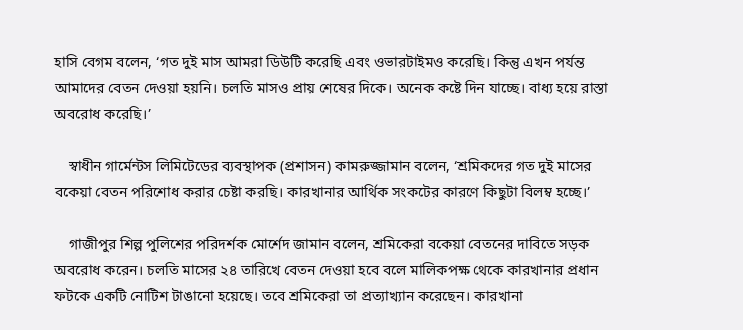হাসি বেগম বলেন, ‘গত দুই মাস আমরা ডিউটি করেছি এবং ওভারটাইমও করেছি। কিন্তু এখন পর্যন্ত আমাদের বেতন দেওয়া হয়নি। চলতি মাসও প্রায় শেষের দিকে। অনেক কষ্টে দিন যাচ্ছে। বাধ্য হয়ে রাস্তা অবরোধ করেছি।’

    স্বাধীন গার্মেন্টস লিমিটেডের ব্যবস্থাপক (প্রশাসন) কামরুজ্জামান বলেন, ‘শ্রমিকদের গত দুই মাসের বকেয়া বেতন পরিশোধ করার চেষ্টা করছি। কারখানার আর্থিক সংকটের কারণে কিছুটা বিলম্ব হচ্ছে।’

    গাজীপুর শিল্প পুলিশের পরিদর্শক মোর্শেদ জামান বলেন, শ্রমিকেরা বকেয়া বেতনের দাবিতে সড়ক অবরোধ করেন। চলতি মাসের ২৪ তারিখে বেতন দেওয়া হবে বলে মালিকপক্ষ থেকে কারখানার প্রধান ফটকে একটি নোটিশ টাঙানো হয়েছে। তবে শ্রমিকেরা তা প্রত্যাখ্যান করেছেন। কারখানা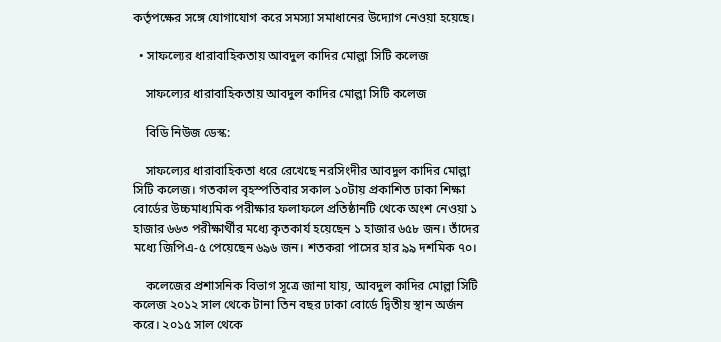কর্তৃপক্ষের সঙ্গে যোগাযোগ করে সমস্যা সমাধানের উদ্যোগ নেওয়া হয়েছে।

  • সাফল্যের ধারাবাহিকতায় আবদুল কাদির মোল্লা সিটি কলেজ

    সাফল্যের ধারাবাহিকতায় আবদুল কাদির মোল্লা সিটি কলেজ

    বিডি নিউজ ডেস্ক:

    সাফল্যের ধারাবাহিকতা ধরে রেখেছে নরসিংদীর আবদুল কাদির মোল্লা সিটি কলেজ। গতকাল বৃহস্পতিবার সকাল ১০টায় প্রকাশিত ঢাকা শিক্ষা বোর্ডের উচ্চমাধ্যমিক পরীক্ষার ফলাফলে প্রতিষ্ঠানটি থেকে অংশ নেওয়া ১ হাজার ৬৬৩ পরীক্ষার্থীর মধ্যে কৃতকার্য হয়েছেন ১ হাজার ৬৫৮ জন। তাঁদের মধ্যে জিপিএ-৫ পেয়েছেন ৬৯৬ জন। শতকরা পাসের হার ৯৯ দশমিক ৭০।

    কলেজের প্রশাসনিক বিভাগ সূত্রে জানা যায়, আবদুল কাদির মোল্লা সিটি কলেজ ২০১২ সাল থেকে টানা তিন বছর ঢাকা বোর্ডে দ্বিতীয় স্থান অর্জন করে। ২০১৫ সাল থেকে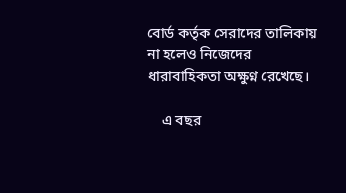বোর্ড কর্তৃক সেরাদের তালিকায় না হলেও নিজেদের ধারাবাহিকতা অক্ষুণ্ন রেখেছে।

    এ বছর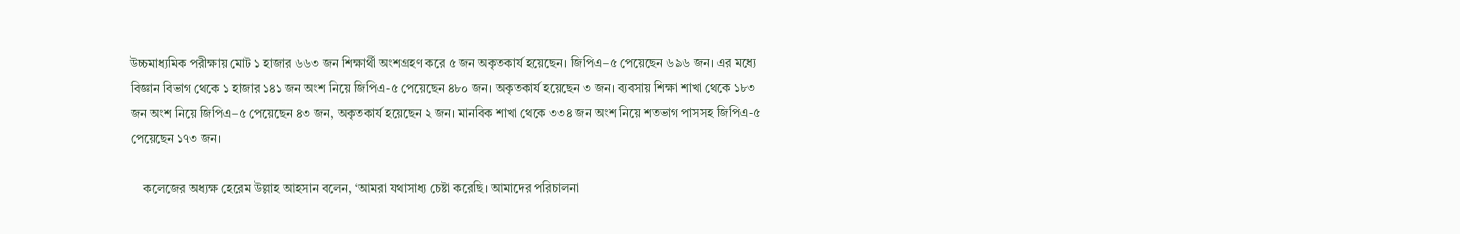উচ্চমাধ্যমিক পরীক্ষায় মোট ১ হাজার ৬৬৩ জন শিক্ষার্থী অংশগ্রহণ করে ৫ জন অকৃতকার্য হয়েছেন। জিপিএ–৫ পেয়েছেন ৬৯৬ জন। এর মধ্যে বিজ্ঞান বিভাগ থেকে ১ হাজার ১৪১ জন অংশ নিয়ে জিপিএ-৫ পেয়েছেন ৪৮০ জন। অকৃতকার্য হয়েছেন ৩ জন। ব্যবসায় শিক্ষা শাখা থেকে ১৮৩ জন অংশ নিয়ে জিপিএ–৫ পেয়েছেন ৪৩ জন, অকৃতকার্য হয়েছেন ২ জন। মানবিক শাখা থেকে ৩৩৪ জন অংশ নিয়ে শতভাগ পাসসহ জিপিএ-৫ পেয়েছেন ১৭৩ জন।

    কলেজের অধ্যক্ষ হেরেম উল্লাহ আহসান বলেন, ‘আমরা যথাসাধ্য চেষ্টা করেছি। আমাদের পরিচালনা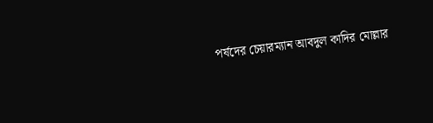পর্ষদের চেয়ারম্যান আবদুল কাদির মোল্লার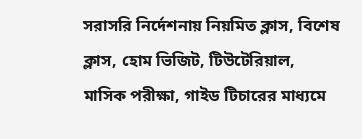সরাসরি নির্দেশনায় নিয়মিত ক্লাস, বিশেষ ক্লাস, হোম ভিজিট, টিউটেরিয়াল, মাসিক পরীক্ষা, গাইড টিচারের মাধ্যমে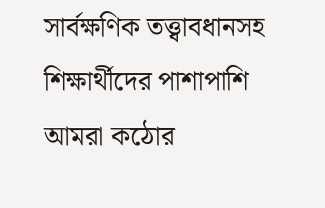সার্বক্ষণিক তত্ত্বাবধানসহ শিক্ষার্থীদের পাশাপাশি আমরা কঠোর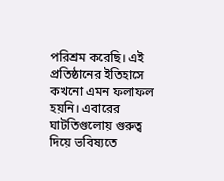পরিশ্রম করেছি। এই প্রতিষ্ঠানের ইতিহাসে কখনো এমন ফলাফল হয়নি। এবারের ঘাটতিগুলোয় গুরুত্ব দিয়ে ভবিষ্যতে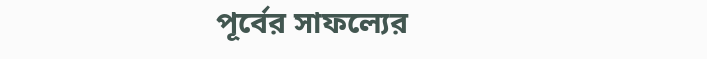পূর্বের সাফল্যের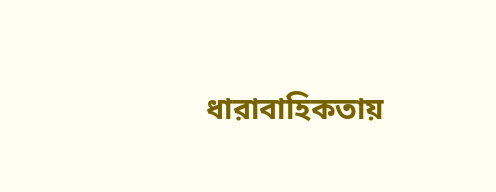ধারাবাহিকতায়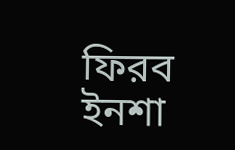ফিরব ইনশা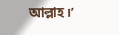আল্লাহ।’